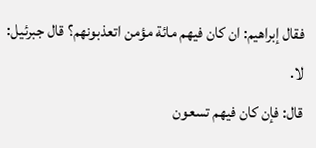فقال إبراهيم: ان كان فيهم مائة مؤمن اتعذبونهم؟ قال جبرئيل: لا.
قال: فإن كان فيهم تسعون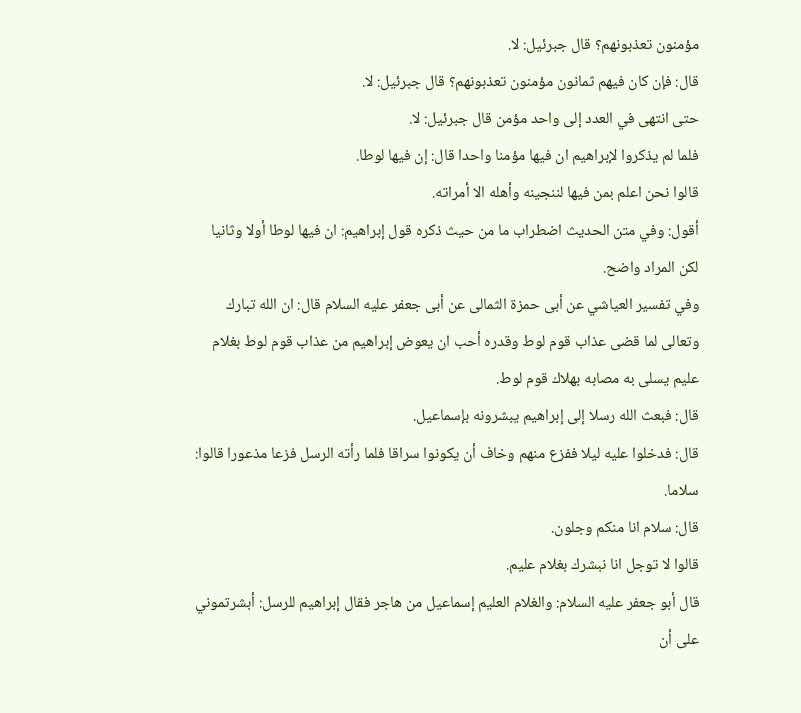مؤمنون تعذبونهم؟ قال جبرئيل: لا.
قال: فإن كان فيهم ثمانون مؤمنون تعذبونهم؟ قال جبرئيل: لا.
حتى انتهى في العدد إلى واحد مؤمن قال جبرئيل: لا.
فلما لم يذكروا لإبراهيم ان فيها مؤمنا واحدا قال: إن فيها لوطا.
قالوا نحن اعلم بمن فيها لننجينه وأهله الا أمراته.
أقول: وفي متن الحديث اضطراب ما من حيث ذكره قول إبراهيم: ان فيها لوطا أولا وثانيا لكن المراد واضح.
وفي تفسير العياشي عن أبى حمزة الثمالى عن أبى جعفر عليه السلام قال: ان الله تبارك وتعالى لما قضى عذاب قوم لوط وقدره أحب ان يعوض إبراهيم من عذاب قوم لوط بغلام عليم يسلى به مصابه بهلاك قوم لوط.
قال: فبعث الله رسلا إلى إبراهيم يبشرونه بإسماعيل.
قال: فدخلوا عليه ليلا ففزع منهم وخاف أن يكونوا سراقا فلما رأته الرسل فزعا مذعورا قالوا: سلاما.
قال: سلام انا منكم وجلون.
قالوا لا توجل انا نبشرك بغلام عليم.
قال أبو جعفر عليه السلام: والغلام العليم إسماعيل من هاجر فقال إبراهيم للرسل: أبشرتموني على أن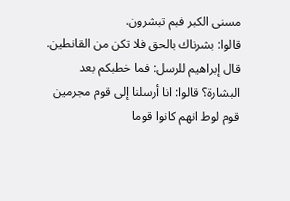مسنى الكبر فبم تبشرون.
قالوا: بشرناك بالحق فلا تكن من القانطين.
قال إبراهيم للرسل: فما خطبكم بعد البشارة؟ قالوا: انا أرسلنا إلى قوم مجرمين قوم لوط انهم كانوا قوما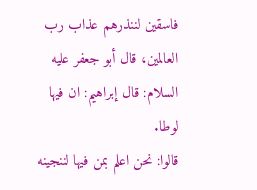فاسقين لننذرهم عذاب رب العالمين، قال أبو جعفر عليه السلام: قال إبراهيم: ان فيها لوطا.
قالوا: نحن اعلم بمن فيها لننجينه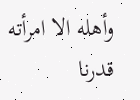وأهله الا امرأته قدرنا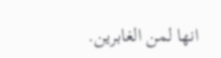انها لمن الغابرين.